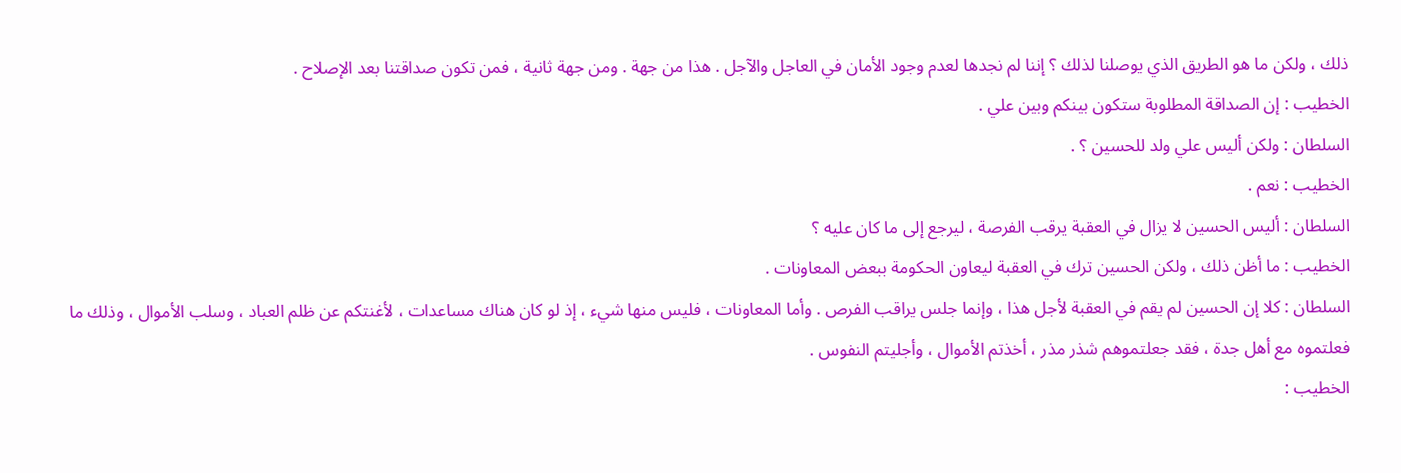ذلك ، ولكن ما هو الطريق الذي يوصلنا لذلك ؟ إننا لم نجدها لعدم وجود الأمان في العاجل والآجل . هذا من جهة . ومن جهة ثانية ، فمن تكون صداقتنا بعد الإصلاح .
الخطيب : إن الصداقة المطلوبة ستكون بينكم وبين علي .
السلطان : ولكن أليس علي ولد للحسين ؟ .
الخطيب : نعم .
السلطان : أليس الحسين لا يزال في العقبة يرقب الفرصة ، ليرجع إلى ما كان عليه ؟
الخطيب : ما أظن ذلك ، ولكن الحسين ترك في العقبة ليعاون الحكومة ببعض المعاونات .
السلطان : كلا إن الحسين لم يقم في العقبة لأجل هذا ، وإنما جلس يراقب الفرص . وأما المعاونات ، فليس منها شيء ، إذ لو كان هناك مساعدات ، لأغنتكم عن ظلم العباد ، وسلب الأموال ، وذلك ما فعلتموه مع أهل جدة ، فقد جعلتموهم شذر مذر ، أخذتم الأموال ، وأجليتم النفوس .
الخطيب :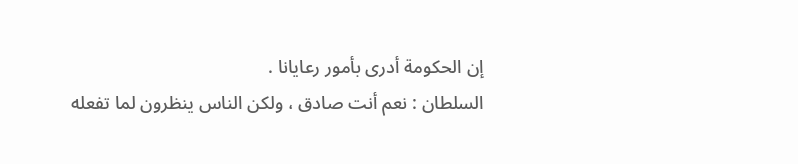إن الحكومة أدرى بأمور رعايانا .
السلطان : نعم أنت صادق ، ولكن الناس ينظرون لما تفعله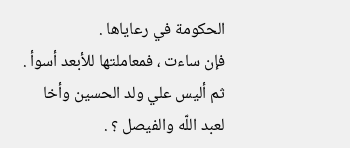الحكومة في رعاياها .
فإن ساءت ، فمعاملتها للأبعد أسوأ . ثم أليس علي ولد الحسين وأخا لعبد اللّه والفيصل ؟ .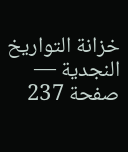خزانة التواريخ النجدية — صفحة 237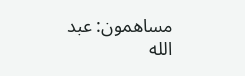مساهمون: عبد الله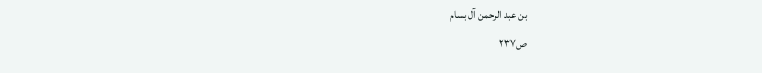بن عبد الرحمن آل بسام
ص٢٣٧